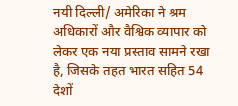नयी दिल्ली/ अमेरिका ने श्रम अधिकारों और वैश्विक व्यापार को लेकर एक नया प्रस्ताव सामने रखा है, जिसके तहत भारत सहित 54 देशों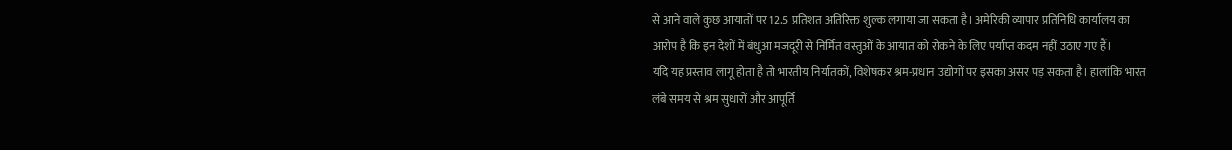से आने वाले कुछ आयातों पर 12.5 प्रतिशत अतिरिक्त शुल्क लगाया जा सकता है। अमेरिकी व्यापार प्रतिनिधि कार्यालय का आरोप है कि इन देशों में बंधुआ मजदूरी से निर्मित वस्तुओं के आयात को रोकने के लिए पर्याप्त कदम नहीं उठाए गए हैं।
यदि यह प्रस्ताव लागू होता है तो भारतीय निर्यातकों, विशेषकर श्रम-प्रधान उद्योगों पर इसका असर पड़ सकता है। हालांकि भारत लंबे समय से श्रम सुधारों और आपूर्ति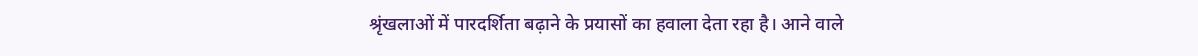श्रृंखलाओं में पारदर्शिता बढ़ाने के प्रयासों का हवाला देता रहा है। आने वाले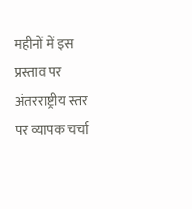महीनों में इस प्रस्ताव पर अंतरराष्ट्रीय स्तर पर व्यापक चर्चा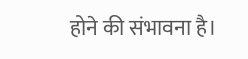होने की संभावना है।